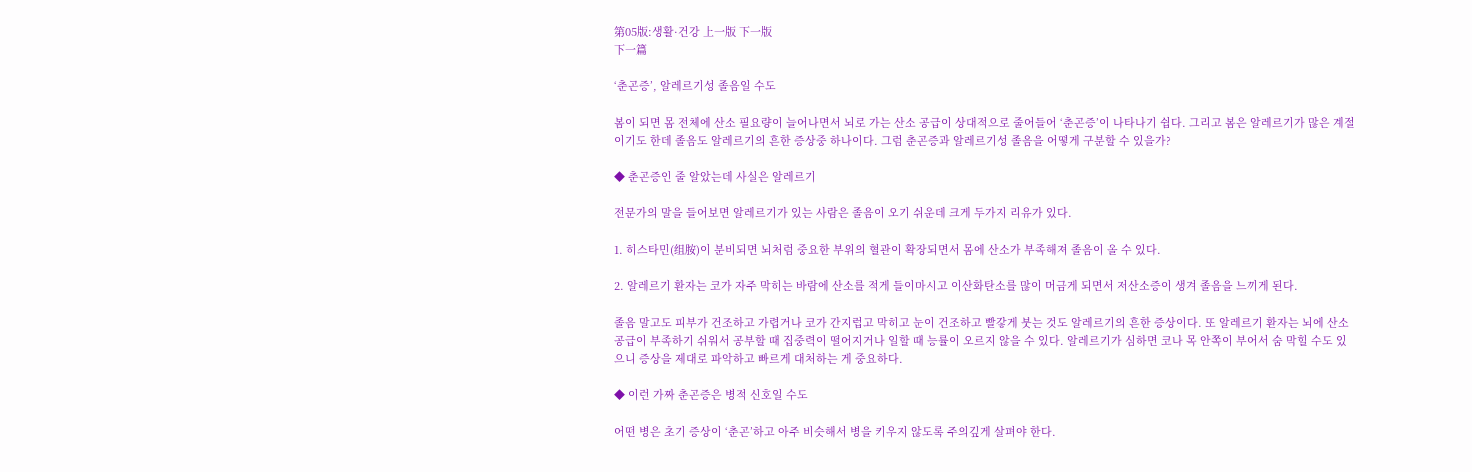第05版:생활·건강 上一版 下一版
下一篇

‘춘곤증’, 알레르기성 졸음일 수도

봄이 되면 몸 전체에 산소 필요량이 늘어나면서 뇌로 가는 산소 공급이 상대적으로 줄어들어 ‘춘곤증’이 나타나기 쉽다. 그리고 봄은 알레르기가 많은 계절이기도 한데 졸음도 알레르기의 흔한 증상중 하나이다. 그럼 춘곤증과 알레르기성 졸음을 어떻게 구분할 수 있을가?

◆ 춘곤증인 줄 알았는데 사실은 알레르기

전문가의 말을 들어보면 알레르기가 있는 사람은 졸음이 오기 쉬운데 크게 두가지 리유가 있다.

1. 히스타민(组胺)이 분비되면 뇌처럼 중요한 부위의 혈관이 확장되면서 몸에 산소가 부족해져 졸음이 올 수 있다.

2. 알레르기 환자는 코가 자주 막히는 바람에 산소를 적게 들이마시고 이산화탄소를 많이 머금게 되면서 저산소증이 생겨 졸음을 느끼게 된다.

졸음 말고도 피부가 건조하고 가렵거나 코가 간지럽고 막히고 눈이 건조하고 빨갛게 붓는 것도 알레르기의 흔한 증상이다. 또 알레르기 환자는 뇌에 산소 공급이 부족하기 쉬워서 공부할 때 집중력이 떨어지거나 일할 때 능률이 오르지 않을 수 있다. 알레르기가 심하면 코나 목 안쪽이 부어서 숨 막힐 수도 있으니 증상을 제대로 파악하고 빠르게 대처하는 게 중요하다.

◆ 이런 가짜 춘곤증은 병적 신호일 수도

어떤 병은 초기 증상이 ‘춘곤’하고 아주 비슷해서 병을 키우지 않도록 주의깊게 살펴야 한다.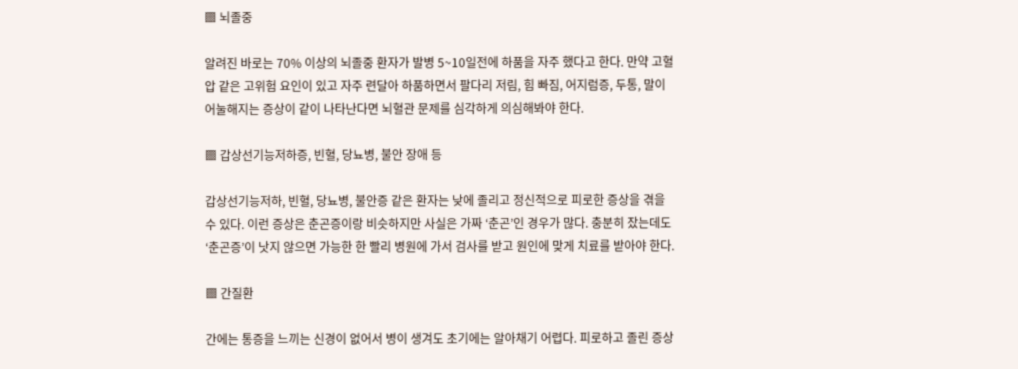▩ 뇌졸중

알려진 바로는 70% 이상의 뇌졸중 환자가 발병 5~10일전에 하품을 자주 했다고 한다. 만약 고혈압 같은 고위험 요인이 있고 자주 련달아 하품하면서 팔다리 저림, 힘 빠짐, 어지럼증, 두통, 말이 어눌해지는 증상이 같이 나타난다면 뇌혈관 문제를 심각하게 의심해봐야 한다.

▩ 갑상선기능저하증, 빈혈, 당뇨병, 불안 장애 등

갑상선기능저하, 빈혈, 당뇨병, 불안증 같은 환자는 낮에 졸리고 정신적으로 피로한 증상을 겪을 수 있다. 이런 증상은 춘곤증이랑 비슷하지만 사실은 가짜 ‘춘곤’인 경우가 많다. 충분히 잤는데도 ‘춘곤증’이 낫지 않으면 가능한 한 빨리 병원에 가서 검사를 받고 원인에 맞게 치료를 받아야 한다.

▩ 간질환

간에는 통증을 느끼는 신경이 없어서 병이 생겨도 초기에는 알아채기 어렵다. 피로하고 졸린 증상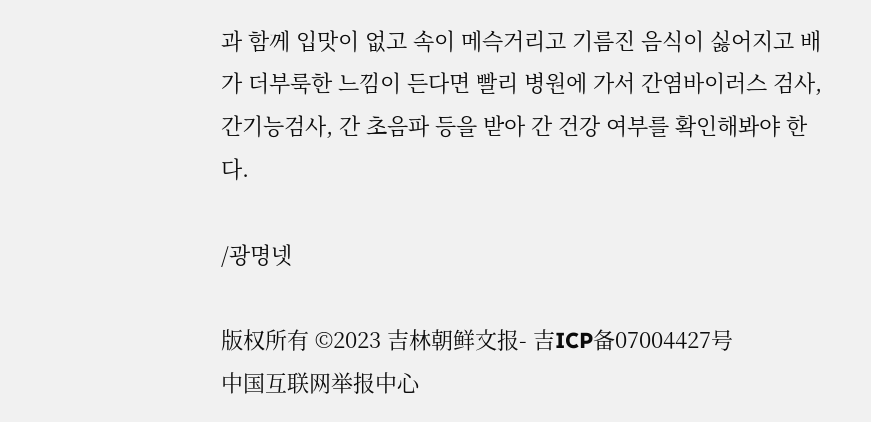과 함께 입맛이 없고 속이 메슥거리고 기름진 음식이 싫어지고 배가 더부룩한 느낌이 든다면 빨리 병원에 가서 간염바이러스 검사, 간기능검사, 간 초음파 등을 받아 간 건강 여부를 확인해봐야 한다.

/광명넷

版权所有 ©2023 吉林朝鲜文报- 吉ICP备07004427号
中国互联网举报中心